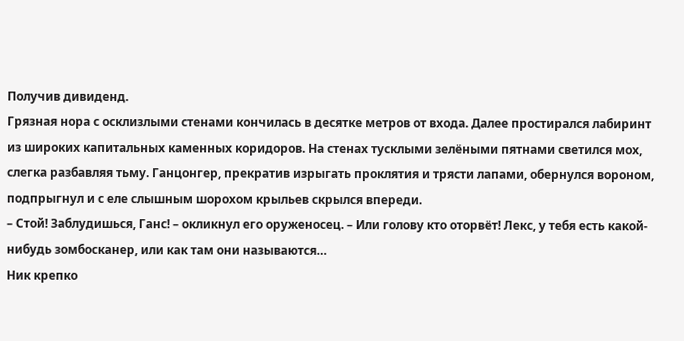Получив дивиденд.
Грязная нора с осклизлыми стенами кончилась в десятке метров от входа. Далее простирался лабиринт из широких капитальных каменных коридоров. На стенах тусклыми зелёными пятнами светился мох, слегка разбавляя тьму. Ганцонгер, прекратив изрыгать проклятия и трясти лапами, обернулся вороном, подпрыгнул и с еле слышным шорохом крыльев скрылся впереди.
– Стой! Заблудишься, Ганс! – окликнул его оруженосец. – Или голову кто оторвёт! Лекс, у тебя есть какой-нибудь зомбосканер, или как там они называются…
Ник крепко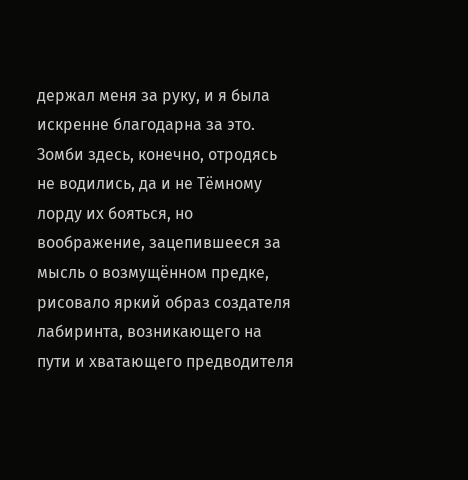держал меня за руку, и я была искренне благодарна за это. Зомби здесь, конечно, отродясь не водились, да и не Тёмному лорду их бояться, но воображение, зацепившееся за мысль о возмущённом предке, рисовало яркий образ создателя лабиринта, возникающего на пути и хватающего предводителя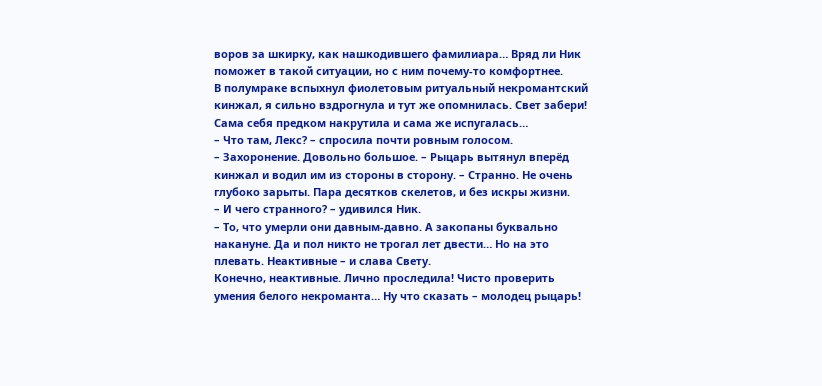воров за шкирку, как нашкодившего фамилиара… Вряд ли Ник поможет в такой ситуации, но с ним почему-то комфортнее.
В полумраке вспыхнул фиолетовым ритуальный некромантский кинжал, я сильно вздрогнула и тут же опомнилась. Свет забери! Сама себя предком накрутила и сама же испугалась…
– Что там, Лекс? – спросила почти ровным голосом.
– Захоронение. Довольно большое. – Рыцарь вытянул вперёд кинжал и водил им из стороны в сторону. – Странно. Не очень глубоко зарыты. Пара десятков скелетов, и без искры жизни.
– И чего странного? – удивился Ник.
– То, что умерли они давным-давно. А закопаны буквально накануне. Да и пол никто не трогал лет двести… Но на это плевать. Неактивные – и слава Свету.
Конечно, неактивные. Лично проследила! Чисто проверить умения белого некроманта… Ну что сказать – молодец рыцарь!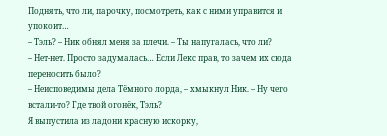Поднять, что ли, парочку, посмотреть, как с ними управится и упокоит…
– Тэль? – Ник обнял меня за плечи. – Ты напугалась, что ли?
– Нет-нет. Просто задумалась… Если Лекс прав, то зачем их сюда переносить было?
– Неисповедимы дела Тёмного лорда, – хмыкнул Ник. – Ну чего встали-то? Где твой огонёк, Тэль?
Я выпустила из ладони красную искорку,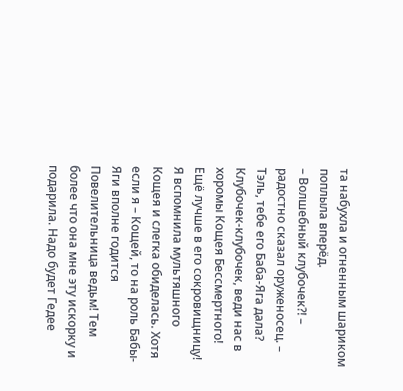та набухла и огненным шариком поплыла вперёд.
– Волшебный клубочек?! – радостно сказал оруженосец. – Тэль, тебе его Баба-Яга дала? Клубочек-клубочек, веди нас в хоромы Кощея Бессмертного! Ещё лучше в его сокровищницу!
Я вспомнила мультяшного Кощея и слегка обиделась. Хотя если я – Кощей, то на роль Бабы-Яги вполне годится Повелительница ведьм! Тем более что она мне эту искорку и подарила. Надо будет Гедее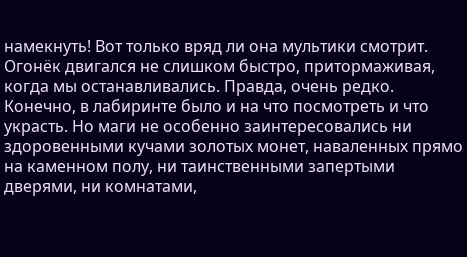намекнуть! Вот только вряд ли она мультики смотрит.
Огонёк двигался не слишком быстро, притормаживая, когда мы останавливались. Правда, очень редко. Конечно, в лабиринте было и на что посмотреть и что украсть. Но маги не особенно заинтересовались ни здоровенными кучами золотых монет, наваленных прямо на каменном полу, ни таинственными запертыми дверями, ни комнатами,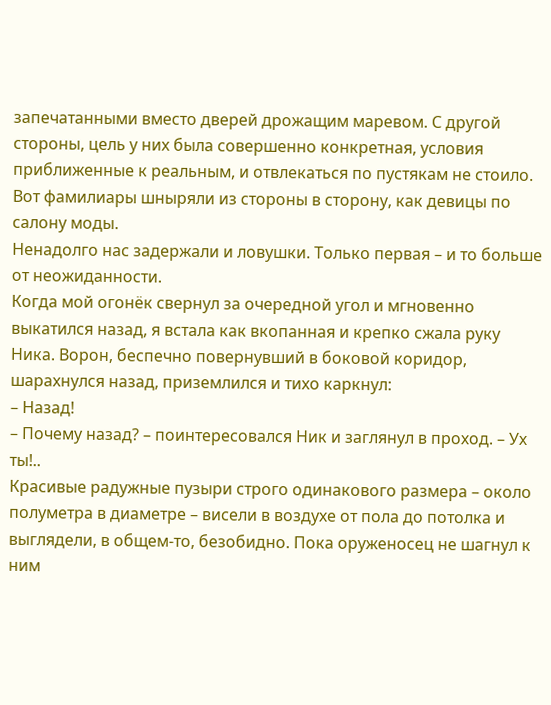запечатанными вместо дверей дрожащим маревом. С другой стороны, цель у них была совершенно конкретная, условия приближенные к реальным, и отвлекаться по пустякам не стоило. Вот фамилиары шныряли из стороны в сторону, как девицы по салону моды.
Ненадолго нас задержали и ловушки. Только первая – и то больше от неожиданности.
Когда мой огонёк свернул за очередной угол и мгновенно выкатился назад, я встала как вкопанная и крепко сжала руку Ника. Ворон, беспечно повернувший в боковой коридор, шарахнулся назад, приземлился и тихо каркнул:
– Назад!
– Почему назад? – поинтересовался Ник и заглянул в проход. – Ух ты!..
Красивые радужные пузыри строго одинакового размера – около полуметра в диаметре – висели в воздухе от пола до потолка и выглядели, в общем-то, безобидно. Пока оруженосец не шагнул к ним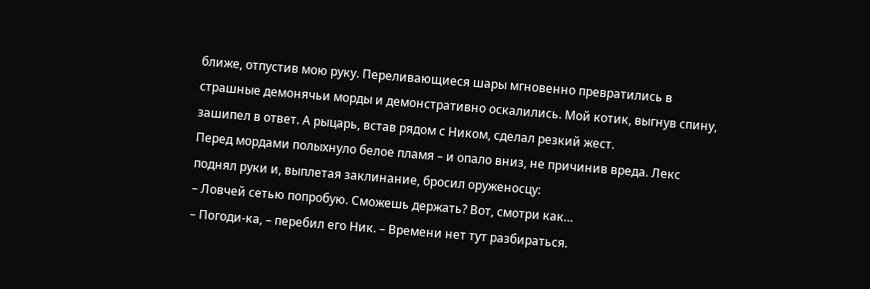ближе, отпустив мою руку. Переливающиеся шары мгновенно превратились в страшные демонячьи морды и демонстративно оскалились. Мой котик, выгнув спину, зашипел в ответ. А рыцарь, встав рядом с Ником, сделал резкий жест.
Перед мордами полыхнуло белое пламя – и опало вниз, не причинив вреда. Лекс поднял руки и, выплетая заклинание, бросил оруженосцу:
– Ловчей сетью попробую. Сможешь держать? Вот, смотри как…
– Погоди-ка, – перебил его Ник. – Времени нет тут разбираться.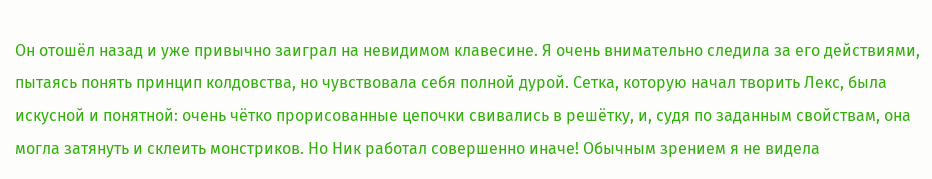Он отошёл назад и уже привычно заиграл на невидимом клавесине. Я очень внимательно следила за его действиями, пытаясь понять принцип колдовства, но чувствовала себя полной дурой. Сетка, которую начал творить Лекс, была искусной и понятной: очень чётко прорисованные цепочки свивались в решётку, и, судя по заданным свойствам, она могла затянуть и склеить монстриков. Но Ник работал совершенно иначе! Обычным зрением я не видела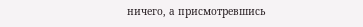ничего, а присмотревшись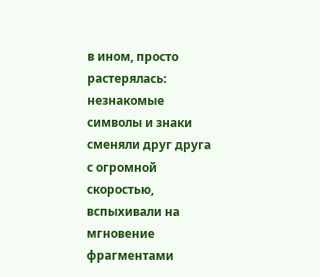в ином, просто растерялась: незнакомые символы и знаки сменяли друг друга с огромной скоростью, вспыхивали на мгновение фрагментами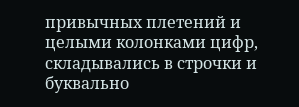привычных плетений и целыми колонками цифр, складывались в строчки и буквально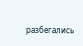разбегались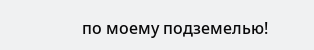по моему подземелью!